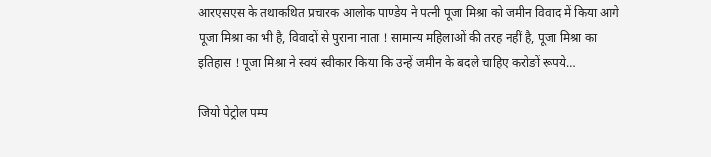आरएसएस के तथाकथित प्रचारक आलोक पाण्डेय ने पत्नी पूजा मिश्रा को जमीन विवाद में किया आगे
पूजा मिश्रा का भी है, विवादों से पुराना नाता ! सामान्य महिलाओं की तरह नहीं है, पूजा मिश्रा का इतिहास ! पूजा मिश्रा ने स्वयं स्वीकार किया कि उन्हें जमीन के बदले चाहिए करोङों रूपये…

जियो पेट्रोल पम्प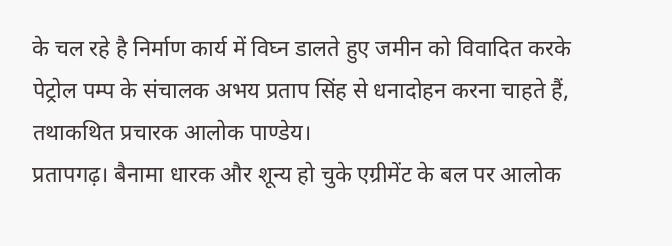के चल रहे है निर्माण कार्य में विघ्न डालते हुए जमीन को विवादित करके पेट्रोल पम्प के संचालक अभय प्रताप सिंह से धनादोहन करना चाहते हैं, तथाकथित प्रचारक आलोक पाण्डेय।
प्रतापगढ़। बैनामा धारक और शून्य हो चुके एग्रीमेंट के बल पर आलोक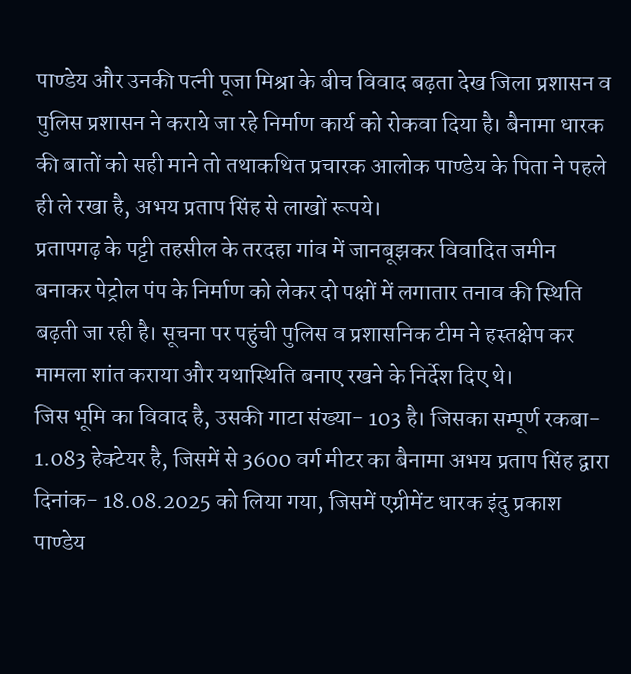पाण्डेय और उनकी पत्नी पूजा मिश्रा के बीच विवाद बढ़ता देख जिला प्रशासन व पुलिस प्रशासन ने कराये जा रहे निर्माण कार्य को रोकवा दिया है। बैनामा धारक की बातों को सही माने तो तथाकथित प्रचारक आलोक पाण्डेय के पिता ने पहले ही ले रखा है, अभय प्रताप सिंह से लाखों रूपये।
प्रतापगढ़ के पट्टी तहसील के तरदहा गांव में जानबूझकर विवादित जमीन बनाकर पेट्रोल पंप के निर्माण को लेकर दो पक्षों में लगातार तनाव की स्थिति बढ़ती जा रही है। सूचना पर पहुंची पुलिस व प्रशासनिक टीम ने हस्तक्षेप कर मामला शांत कराया और यथास्थिति बनाए रखने के निर्देश दिए थे।
जिस भूमि का विवाद है, उसकी गाटा संख्या- 103 है। जिसका सम्पूर्ण रकबा- 1.083 हेक्टेयर है, जिसमें से 3600 वर्ग मीटर का बैनामा अभय प्रताप सिंह द्वारा दिनांक- 18.08.2025 को लिया गया, जिसमें एग्रीमेंट धारक इंदु प्रकाश पाण्डेय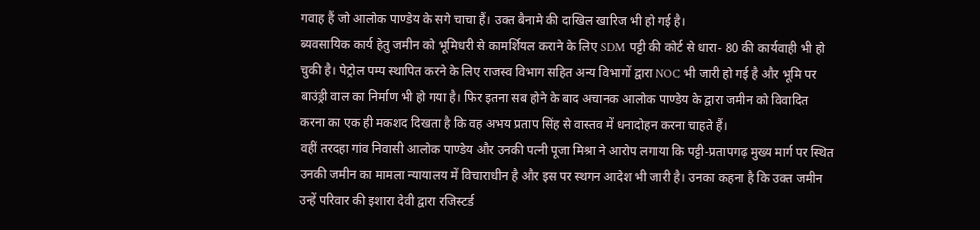गवाह हैं जो आलोक पाण्डेय के सगे चाचा हैं। उक्त बैनामे की दाखिल खारिज भी हो गई है।
ब्यवसायिक कार्य हेतु जमीन को भूमिधरी से कामर्शियल कराने के लिए SDM पट्टी की कोर्ट से धारा- 80 की कार्यवाही भी हो चुकी है। पेट्रोल पम्प स्थापित करने के लिए राजस्व विभाग सहित अन्य विभागों द्वारा NOC भी जारी हो गई है और भूमि पर बाउंड्री वाल का निर्माण भी हो गया है। फिर इतना सब होने के बाद अचानक आलोक पाण्डेय के द्वारा जमीन को विवादित करना का एक ही मकशद दिखता है कि वह अभय प्रताप सिंह से वास्तव में धनादोहन करना चाहते हैं।
वहीं तरदहा गांव निवासी आलोक पाण्डेय और उनकी पत्नी पूजा मिश्रा ने आरोप लगाया कि पट्टी-प्रतापगढ़ मुख्य मार्ग पर स्थित उनकी जमीन का मामला न्यायालय में विचाराधीन है और इस पर स्थगन आदेश भी जारी है। उनका कहना है कि उक्त जमीन उन्हें परिवार की इशारा देवी द्वारा रजिस्टर्ड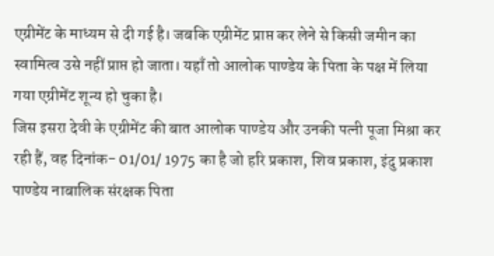एग्रीमेंट के माध्यम से दी गई है। जबकि एग्रीमेंट प्राप्त कर लेने से किसी जमीन का स्वामित्व उसे नहीं प्राप्त हो जाता। यहाँ तो आलोक पाण्डेय के पिता के पक्ष में लिया गया एग्रीमेंट शून्य हो चुका है।
जिस इसरा देवी के एग्रीमेंट की बात आलोक पाण्डेय और उनकी पत्नी पूजा मिश्रा कर रही हैं, वह दिनांक- 01/01/ 1975 का है जो हरि प्रकाश, शिव प्रकाश, इंदु प्रकाश पाण्डेय नाबालिक संरक्षक पिता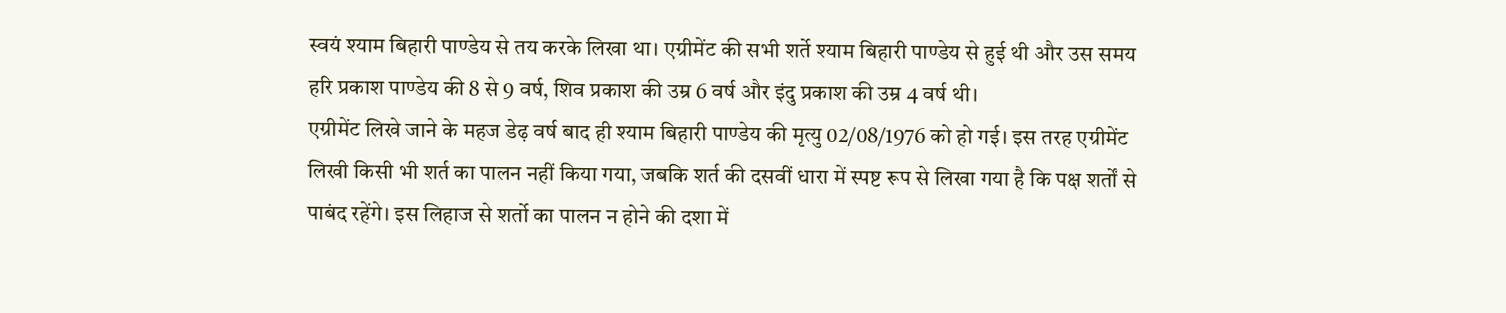स्वयं श्याम बिहारी पाण्डेय से तय करके लिखा था। एग्रीमेंट की सभी शर्ते श्याम बिहारी पाण्डेय से हुई थी और उस समय हरि प्रकाश पाण्डेय की 8 से 9 वर्ष, शिव प्रकाश की उम्र 6 वर्ष और इंदु प्रकाश की उम्र 4 वर्ष थी।
एग्रीमेंट लिखे जाने के महज डेढ़ वर्ष बाद ही श्याम बिहारी पाण्डेय की मृत्यु 02/08/1976 को हो गई। इस तरह एग्रीमेंट लिखी किसी भी शर्त का पालन नहीं किया गया, जबकि शर्त की दसवीं धारा में स्पष्ट रूप से लिखा गया है कि पक्ष शर्तों से पाबंद रहेंगे। इस लिहाज से शर्तो का पालन न होने की दशा में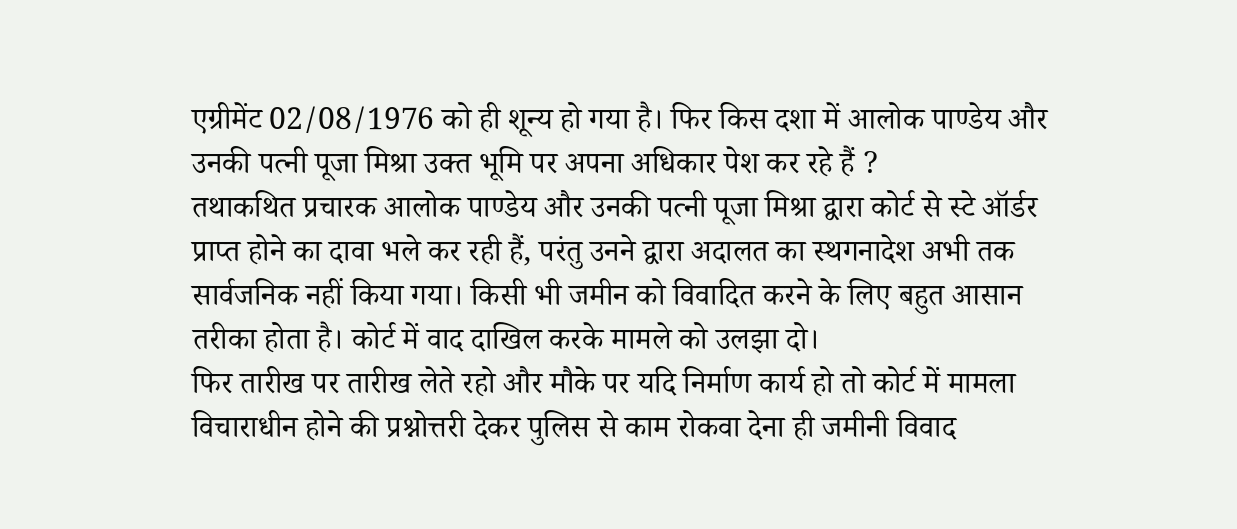एग्रीमेंट 02/08/1976 को ही शून्य हो गया है। फिर किस दशा में आलोक पाण्डेय और उनकी पत्नी पूजा मिश्रा उक्त भूमि पर अपना अधिकार पेश कर रहे हैं ?
तथाकथित प्रचारक आलोक पाण्डेय और उनकी पत्नी पूजा मिश्रा द्वारा कोर्ट से स्टे ऑर्डर प्राप्त होने का दावा भले कर रही हैं, परंतु उनने द्वारा अदालत का स्थगनादेश अभी तक सार्वजनिक नहीं किया गया। किसी भी जमीन को विवादित करने के लिए बहुत आसान तरीका होता है। कोर्ट में वाद दाखिल करके मामले को उलझा दो।
फिर तारीख पर तारीख लेते रहो और मौके पर यदि निर्माण कार्य हो तो कोर्ट में मामला विचाराधीन होने की प्रश्नोत्तरी देकर पुलिस से काम रोकवा देना ही जमीनी विवाद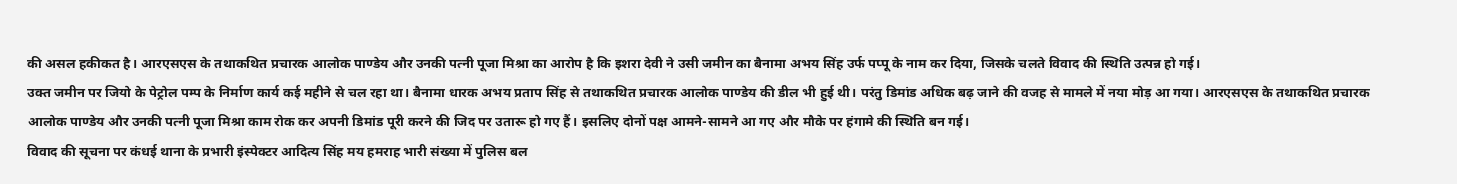की असल हकीकत है। आरएसएस के तथाकथित प्रचारक आलोक पाण्डेय और उनकी पत्नी पूजा मिश्रा का आरोप है कि इशरा देवी ने उसी जमीन का बैनामा अभय सिंह उर्फ पप्पू के नाम कर दिया, जिसके चलते विवाद की स्थिति उत्पन्न हो गई।
उक्त जमीन पर जियो के पेट्रोल पम्प के निर्माण कार्य कई महीने से चल रहा था। बैनामा धारक अभय प्रताप सिंह से तथाकथित प्रचारक आलोक पाण्डेय की डील भी हुई थी। परंतु डिमांड अधिक बढ़ जाने की वजह से मामले में नया मोड़ आ गया। आरएसएस के तथाकथित प्रचारक आलोक पाण्डेय और उनकी पत्नी पूजा मिश्रा काम रोक कर अपनी डिमांड पूरी करने की जिद पर उतारू हो गए हैं। इसलिए दोनों पक्ष आमने-सामने आ गए और मौके पर हंगामे की स्थिति बन गई।
विवाद की सूचना पर कंधई थाना के प्रभारी इंस्पेक्टर आदित्य सिंह मय हमराह भारी संख्या में पुलिस बल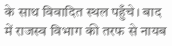के साथ विवादित स्थल पहुँचे। बाद में राजस्व विभाग की तरफ से नायब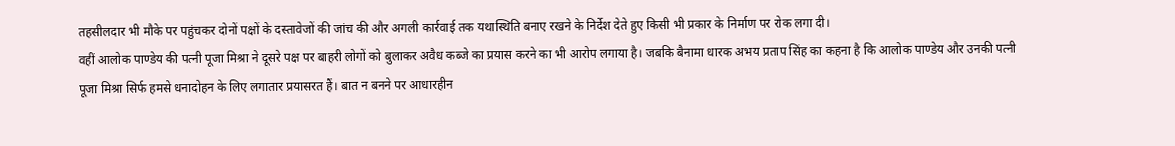तहसीलदार भी मौके पर पहुंचकर दोनों पक्षों के दस्तावेजों की जांच की और अगली कार्रवाई तक यथास्थिति बनाए रखने के निर्देश देते हुए किसी भी प्रकार के निर्माण पर रोक लगा दी।
वहीं आलोक पाण्डेय की पत्नी पूजा मिश्रा ने दूसरे पक्ष पर बाहरी लोगों को बुलाकर अवैध कब्जे का प्रयास करने का भी आरोप लगाया है। जबकि बैनामा धारक अभय प्रताप सिंह का कहना है कि आलोक पाण्डेय और उनकी पत्नी पूजा मिश्रा सिर्फ हमसे धनादोहन के लिए लगातार प्रयासरत हैं। बात न बनने पर आधारहीन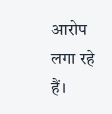आरोप लगा रहे हैं।